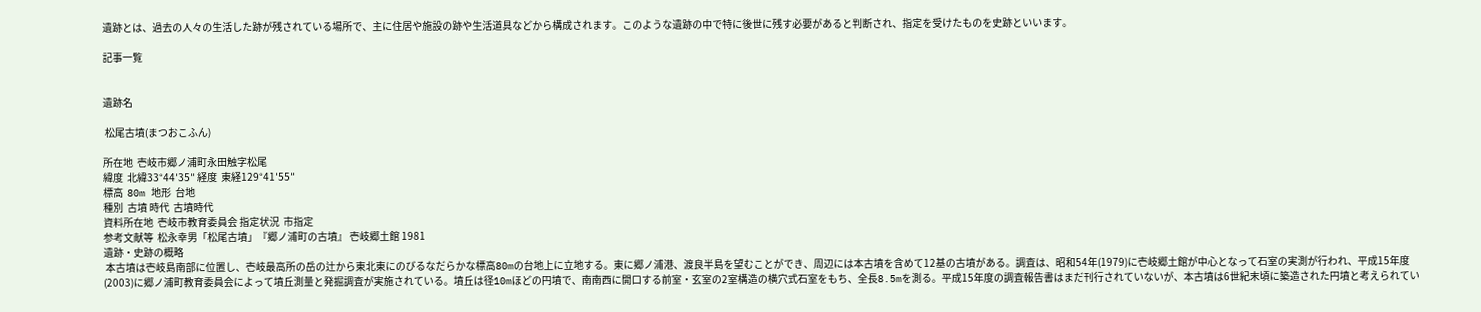遺跡とは、過去の人々の生活した跡が残されている場所で、主に住居や施設の跡や生活道具などから構成されます。このような遺跡の中で特に後世に残す必要があると判断され、指定を受けたものを史跡といいます。

記事一覧


遺跡名

 松尾古墳(まつおこふん)

所在地  壱岐市郷ノ浦町永田触字松尾
緯度  北緯33°44′35″ 経度  東経129°41′55″
標高  80m 地形  台地
種別  古墳 時代  古墳時代
資料所在地  壱岐市教育委員会 指定状況  市指定
参考文献等  松永幸男「松尾古墳」『郷ノ浦町の古墳』 壱岐郷土館 1981
遺跡・史跡の概略
 本古墳は壱岐島南部に位置し、壱岐最高所の岳の辻から東北東にのびるなだらかな標高80mの台地上に立地する。東に郷ノ浦港、渡良半島を望むことができ、周辺には本古墳を含めて12基の古墳がある。調査は、昭和54年(1979)に壱岐郷土館が中心となって石室の実測が行われ、平成15年度(2003)に郷ノ浦町教育委員会によって墳丘測量と発掘調査が実施されている。墳丘は径10mほどの円墳で、南南西に開口する前室・玄室の2室構造の横穴式石室をもち、全長8.5mを測る。平成15年度の調査報告書はまだ刊行されていないが、本古墳は6世紀末頃に築造された円墳と考えられてい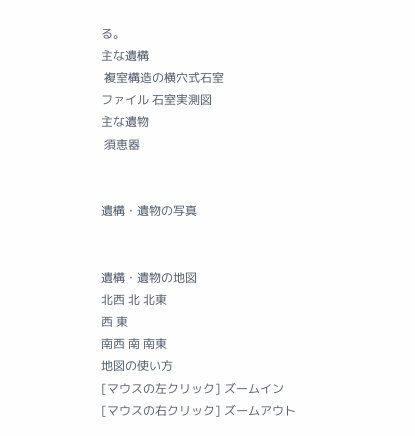る。
主な遺構
 複室構造の横穴式石室
ファイル 石室実測図
主な遺物
 須恵器


遺構・遺物の写真


遺構・遺物の地図
北西 北 北東
西 東
南西 南 南東
地図の使い方
[マウスの左クリック] ズームイン
[マウスの右クリック] ズームアウト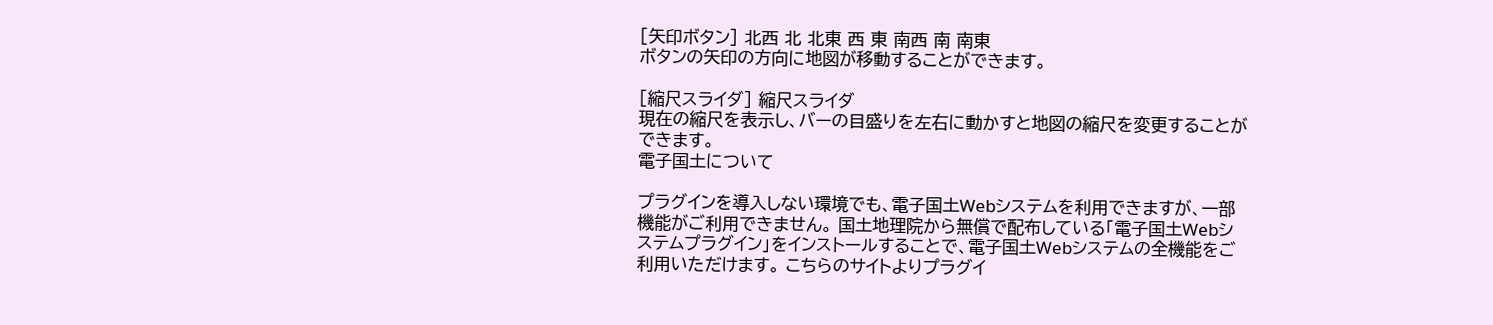[矢印ボタン] 北西 北 北東 西 東 南西 南 南東
ボタンの矢印の方向に地図が移動することができます。

[縮尺スライダ] 縮尺スライダ
現在の縮尺を表示し、バーの目盛りを左右に動かすと地図の縮尺を変更することができます。
電子国土について

プラグインを導入しない環境でも、電子国土Webシステムを利用できますが、一部機能がご利用できません。 国土地理院から無償で配布している「電子国土Webシステムプラグイン」をインストールすることで、電子国土Webシステムの全機能をご利用いただけます。 こちらのサイトよりプラグイ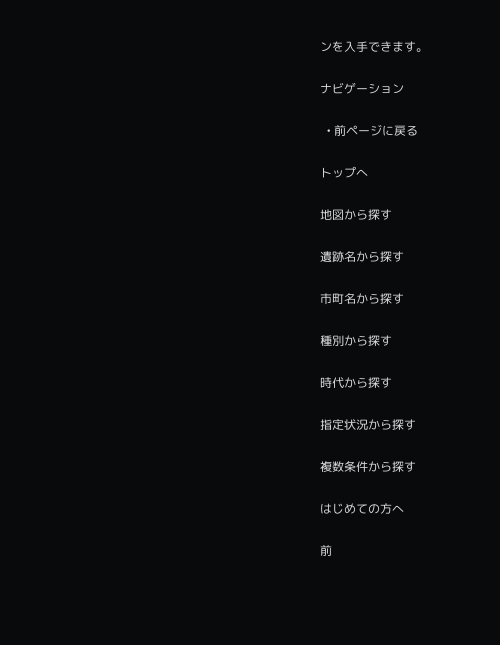ンを入手できます。

ナビゲーション

  • 前ページに戻る

トップへ

地図から探す

遺跡名から探す

市町名から探す

種別から探す

時代から探す

指定状況から探す

複数条件から探す

はじめての方へ

前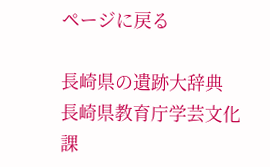ページに戻る

長崎県の遺跡大辞典 長崎県教育庁学芸文化課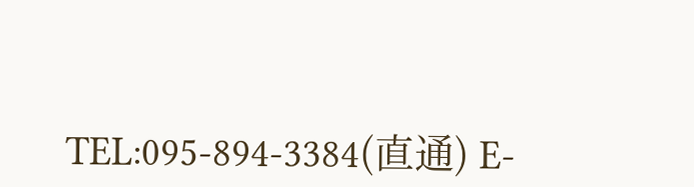TEL:095-894-3384(直通) E-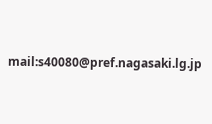mail:s40080@pref.nagasaki.lg.jp